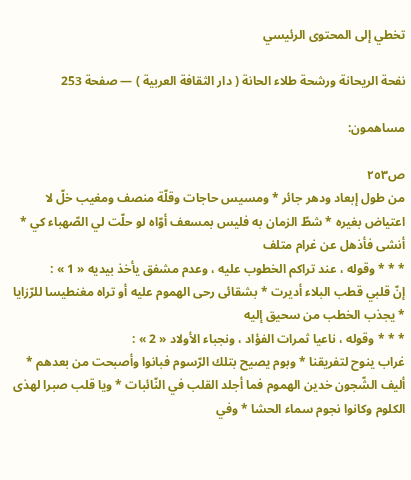تخطي إلى المحتوى الرئيسي

نفحة الريحانة ورشحة طلاء الحانة ( دار الثقافة العربية ) — صفحة 253

مساهمون:

ص٢٥٣
من طول إبعاد ودهر جائر * ومسيس حاجات وقلّة منصف ومغيب خلّ لا اعتياض بغيره * شطّ الزمان به فليس بمسعف أوّاه لو حلّت لي الصّهباء كي * أنشى فأذهل عن غرام متلف
* * * وقوله ، عند تراكم الخطوب عليه ، وعدم مشفق يأخذ بيديه « 1 » :
إنّ قلبي قطب البلاء أديرت * بشقائى رحى الهموم عليه أو تراه مغنطيسا للرّزايا * يجذب الخطب من سحيق إليه
* * * وقوله ، ناعيا ثمرات الفؤاد ، ونجباء الأولاد « 2 » :
غراب ينوح لتفريقنا * وبوم يصيح بتلك الرّسوم فبانوا وأصبحت من بعدهم * أليف الشّجون خدين الهموم فما أجلد القلب في النّائبات * ويا قلب صبرا لهذى الكلوم وكانوا نجوم سماء الحشا * وفي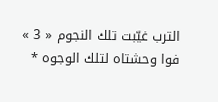الترب غيّبت تلك النجوم « 3 » فوا وحشتاه لتلك الوجوه *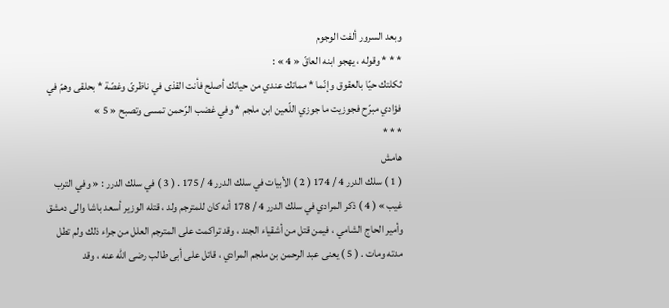وبعد السرور ألفت الوجوم
* * * وقوله ، يهجو ابنه العاقّ « 4 » :
ثكلتك حيّا بالعقوق وإنّما * مماتك عندي من حياتك أصلح فأنت القذى في ناظرىّ وغصّة * بحلقى وهمّ في فؤادي مبرّح فجوزيت ما جوزي اللّعين ابن ملجم * وفي غضب الرّحمن تمسى وتصبح « 5 »
* * *
هامش
( 1 ) سلك الدرر 4 / 174 ( 2 ) الأبيات في سلك الدرر 4 / 175 . ( 3 ) في سلك الدرر : « وفي الترب غيب » ( 4 ) ذكر المرادي في سلك الدرر 4 / 178 أنه كان للمترجم ولد ، قتله الوزير أسعد باشا والى دمشق وأمير الحاج الشامي ، فيمن قتل من أشقياء الجند ، وقد تراكمت على المترجم العلل من جراء ذلك ولم تطل مدته ومات . ( 5 ) يعنى عبد الرحمن بن ملجم المرادي ، قاتل على أبى طالب رضى اللّه عنه ، وقد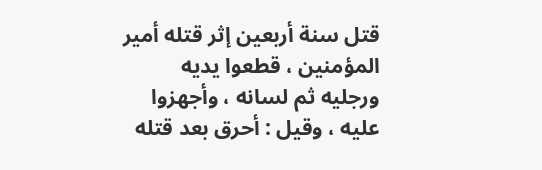قتل سنة أربعين إثر قتله أمير المؤمنين ، قطعوا يديه ورجليه ثم لسانه ، وأجهزوا عليه ، وقيل : أحرق بعد قتله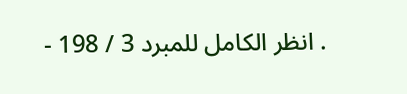. انظر الكامل للمبرد 3 / 198 -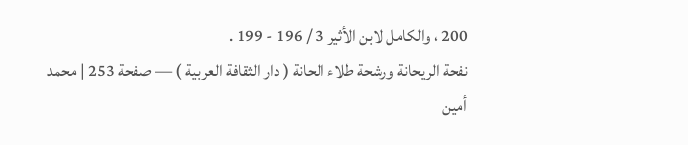200 ، والكامل لابن الأثير 3 / 196 - 199 .
نفحة الريحانة ورشحة طلاء الحانة ( دار الثقافة العربية ) — صفحة 253 | محمد أمين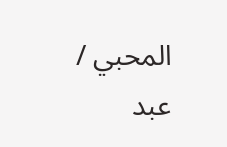المحبي / عبد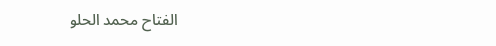الفتاح محمد الحلو